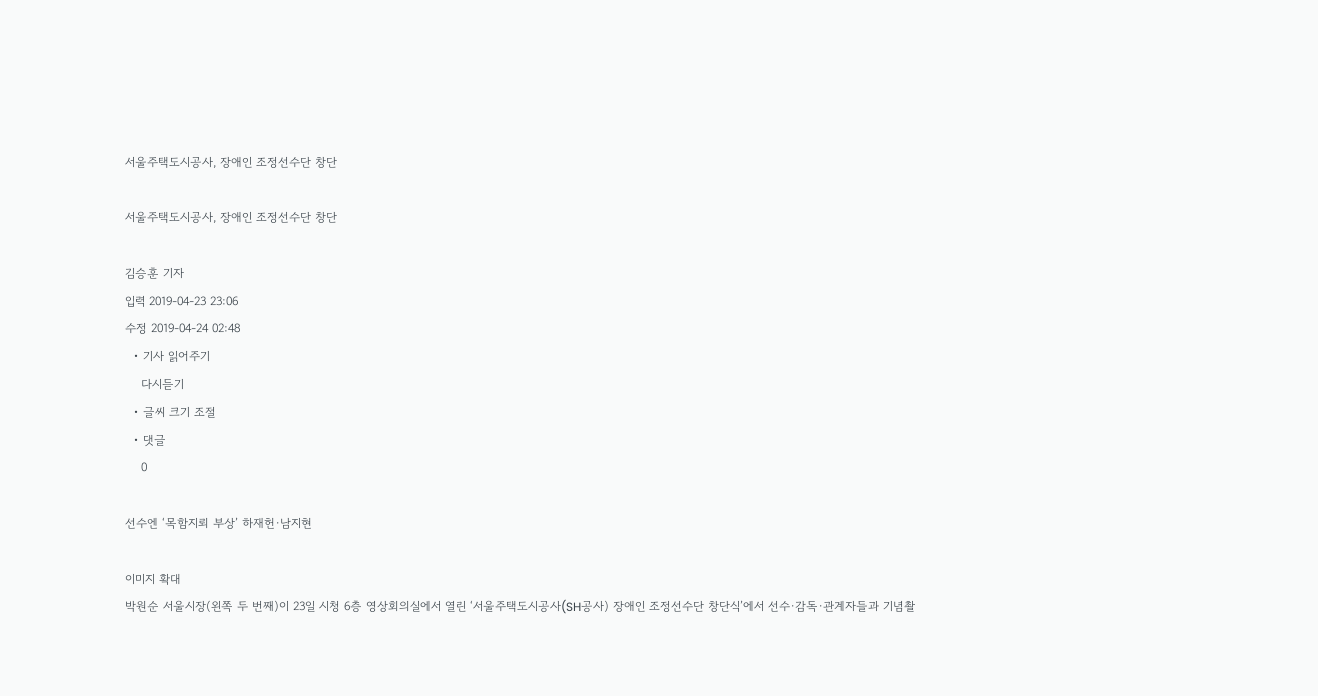서울주택도시공사, 장애인 조정선수단 창단

서울주택도시공사, 장애인 조정선수단 창단

김승훈 기자
입력 2019-04-23 23:06
수정 2019-04-24 02:48
  • 기사 읽어주기
    다시듣기
  • 글씨 크기 조절
  • 댓글
    0

선수엔 ‘목함지뢰 부상’ 하재헌·남지현

이미지 확대
박원순 서울시장(왼쪽 두 번째)이 23일 시청 6층 영상회의실에서 열린 ‘서울주택도시공사(SH공사) 장애인 조정선수단 창단식’에서 선수·감독·관계자들과 기념촬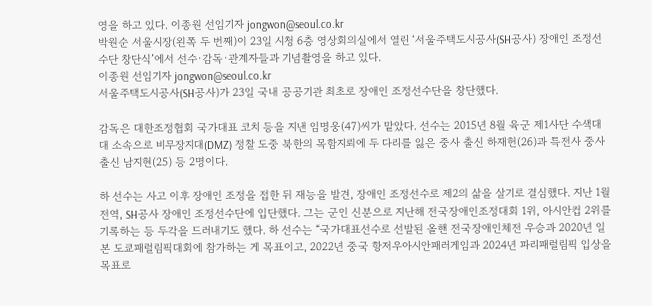영을 하고 있다. 이종원 선임기자 jongwon@seoul.co.kr
박원순 서울시장(왼쪽 두 번째)이 23일 시청 6층 영상회의실에서 열린 ‘서울주택도시공사(SH공사) 장애인 조정선수단 창단식’에서 선수·감독·관계자들과 기념촬영을 하고 있다.
이종원 선임기자 jongwon@seoul.co.kr
서울주택도시공사(SH공사)가 23일 국내 공공기관 최초로 장애인 조정선수단을 창단했다.

감독은 대한조정협회 국가대표 코치 등을 지낸 임명웅(47)씨가 맡았다. 선수는 2015년 8월 육군 제1사단 수색대대 소속으로 비무장지대(DMZ) 정찰 도중 북한의 목함지뢰에 두 다리를 잃은 중사 출신 하재헌(26)과 특전사 중사 출신 남지현(25) 등 2명이다.

하 선수는 사고 이후 장애인 조정을 접한 뒤 재능을 발견, 장애인 조정선수로 제2의 삶을 살기로 결심했다. 지난 1월 전역, SH공사 장애인 조정선수단에 입단했다. 그는 군인 신분으로 지난해 전국장애인조정대회 1위, 아시안컵 2위를 기록하는 등 두각을 드러내기도 했다. 하 선수는 “국가대표선수로 선발된 올핸 전국장애인체전 우승과 2020년 일본 도쿄패럴림픽대회에 참가하는 게 목표이고, 2022년 중국 항저우아시안패러게임과 2024년 파리패럴림픽 입상을 목표로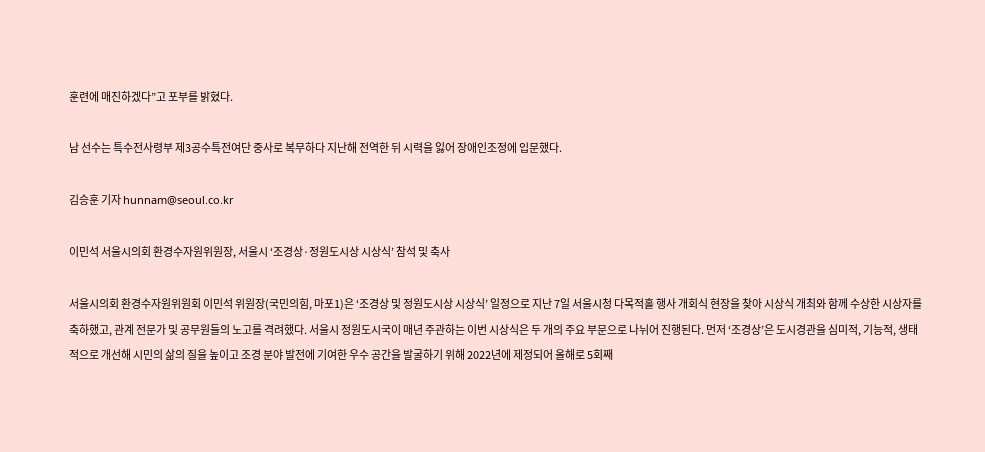훈련에 매진하겠다”고 포부를 밝혔다.

남 선수는 특수전사령부 제3공수특전여단 중사로 복무하다 지난해 전역한 뒤 시력을 잃어 장애인조정에 입문했다.

김승훈 기자 hunnam@seoul.co.kr

이민석 서울시의회 환경수자원위원장, 서울시 ‘조경상·정원도시상 시상식’ 참석 및 축사

서울시의회 환경수자원위원회 이민석 위원장(국민의힘, 마포1)은 ‘조경상 및 정원도시상 시상식’ 일정으로 지난 7일 서울시청 다목적홀 행사 개회식 현장을 찾아 시상식 개최와 함께 수상한 시상자를 축하했고, 관계 전문가 및 공무원들의 노고를 격려했다. 서울시 정원도시국이 매년 주관하는 이번 시상식은 두 개의 주요 부문으로 나뉘어 진행된다. 먼저 ‘조경상’은 도시경관을 심미적, 기능적, 생태적으로 개선해 시민의 삶의 질을 높이고 조경 분야 발전에 기여한 우수 공간을 발굴하기 위해 2022년에 제정되어 올해로 5회째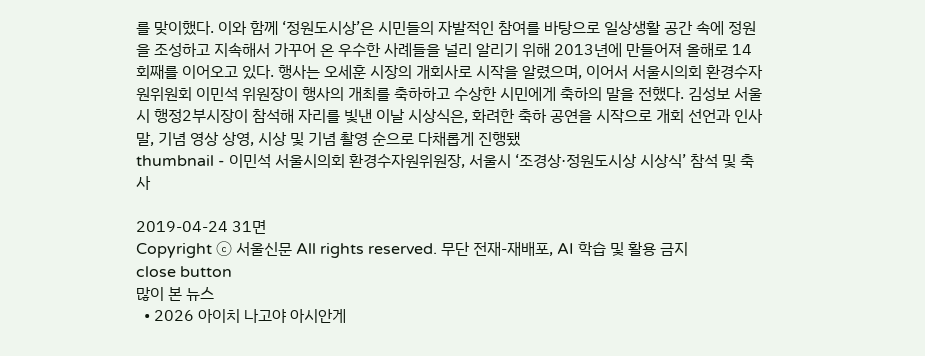를 맞이했다. 이와 함께 ‘정원도시상’은 시민들의 자발적인 참여를 바탕으로 일상생활 공간 속에 정원을 조성하고 지속해서 가꾸어 온 우수한 사례들을 널리 알리기 위해 2013년에 만들어져 올해로 14회째를 이어오고 있다. 행사는 오세훈 시장의 개회사로 시작을 알렸으며, 이어서 서울시의회 환경수자원위원회 이민석 위원장이 행사의 개최를 축하하고 수상한 시민에게 축하의 말을 전했다. 김성보 서울시 행정2부시장이 참석해 자리를 빛낸 이날 시상식은, 화려한 축하 공연을 시작으로 개회 선언과 인사말, 기념 영상 상영, 시상 및 기념 촬영 순으로 다채롭게 진행됐
thumbnail - 이민석 서울시의회 환경수자원위원장, 서울시 ‘조경상·정원도시상 시상식’ 참석 및 축사

2019-04-24 31면
Copyright ⓒ 서울신문 All rights reserved. 무단 전재-재배포, AI 학습 및 활용 금지
close button
많이 본 뉴스
  • 2026 아이치 나고야 아시안게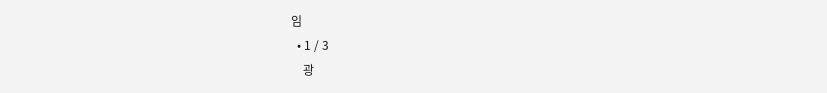임
  • 1 / 3
    광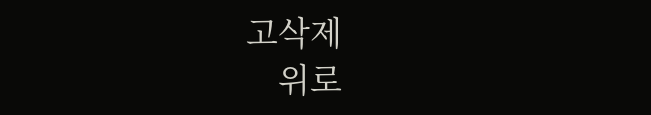고삭제
    위로